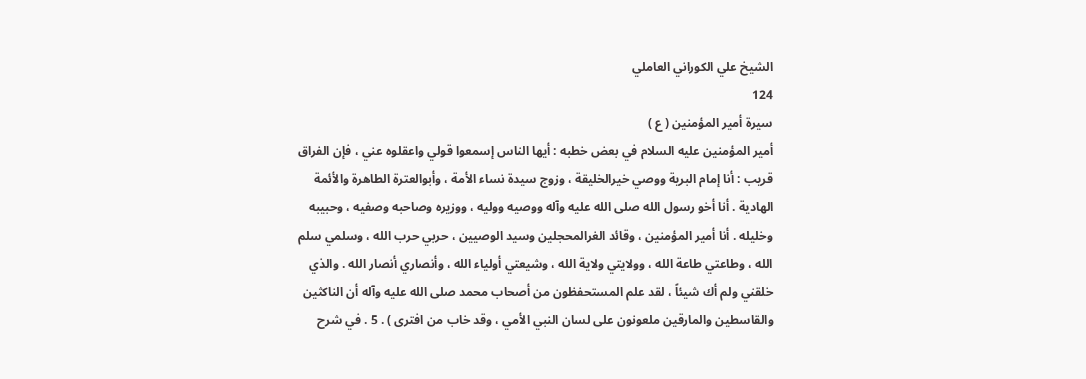الشيخ علي الكوراني العاملي
124
سيرة أمير المؤمنين ( ع )
أمير المؤمنين عليه السلام في بعض خطبه : أيها الناس إسمعوا قولي واعقلوه عني ، فإن الفراق قريب : أنا إمام البرية ووصي خيرالخليقة ، وزوج سيدة نساء الأمة ، وأبوالعترة الطاهرة والأئمة الهادية . أنا أخو رسول الله صلى الله عليه وآله ووصيه ووليه ، ووزيره وصاحبه وصفيه ، وحبيبه وخليله . أنا أمير المؤمنين ، وقائد الغرالمحجلين وسيد الوصيين ، حربي حرب الله ، وسلمي سلم الله ، وطاعتي طاعة الله ، وولايتي ولاية الله ، وشيعتي أولياء الله ، وأنصاري أنصار الله . والذي خلقني ولم أك شيئاً ، لقد علم المستحفظون من أصحاب محمد صلى الله عليه وآله أن الناكثين والقاسطين والمارقين ملعونون على لسان النبي الأمي ، وقد خاب من افترى ) . 5 . في شرح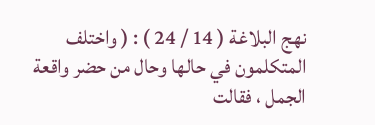نهج البلاغة ( 14 / 24 ) : ( واختلف المتكلمون في حالها وحال من حضر واقعة الجمل ، فقالت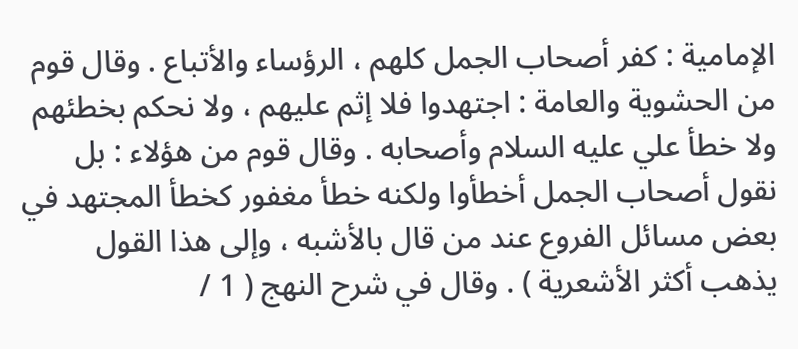الإمامية : كفر أصحاب الجمل كلهم ، الرؤساء والأتباع . وقال قوم من الحشوية والعامة : اجتهدوا فلا إثم عليهم ، ولا نحكم بخطئهم ولا خطأ علي عليه السلام وأصحابه . وقال قوم من هؤلاء : بل نقول أصحاب الجمل أخطأوا ولكنه خطأ مغفور كخطأ المجتهد في بعض مسائل الفروع عند من قال بالأشبه ، وإلى هذا القول يذهب أكثر الأشعرية ) . وقال في شرح النهج ( 1 /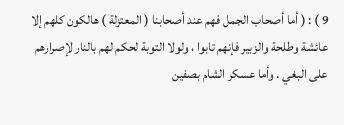9 ) : ( أما أصحاب الجمل فهم عند أصحابنا ( المعتزلة ) هالكون كلهم إلا عائشة وطلحة والزبير فإنهم تابوا ، ولولا التوبة لحكم لهم بالنار لإصرارهم على البغي . وأما عسكر الشام بصفين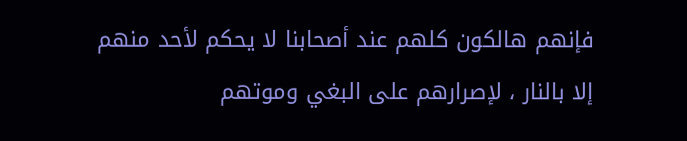فإنهم هالكون كلهم عند أصحابنا لا يحكم لأحد منهم إلا بالنار ، لإصرارهم على البغي وموتهم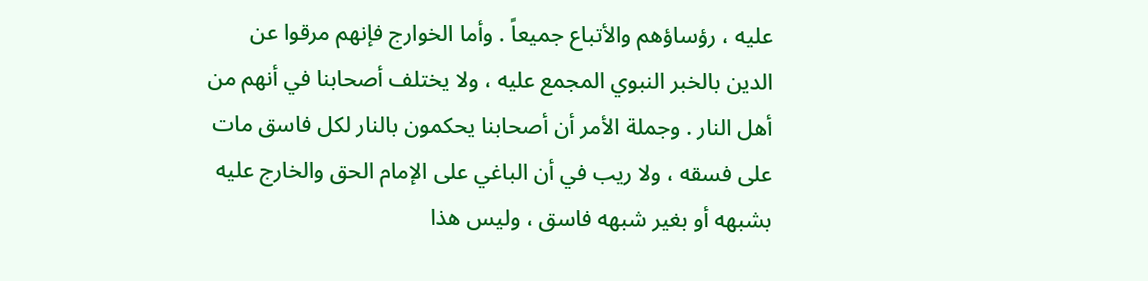عليه ، رؤساؤهم والأتباع جميعاً . وأما الخوارج فإنهم مرقوا عن الدين بالخبر النبوي المجمع عليه ، ولا يختلف أصحابنا في أنهم من أهل النار . وجملة الأمر أن أصحابنا يحكمون بالنار لكل فاسق مات على فسقه ، ولا ريب في أن الباغي على الإمام الحق والخارج عليه بشبهه أو بغير شبهه فاسق ، وليس هذا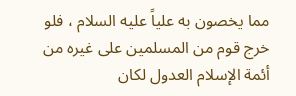مما يخصون به علياً عليه السلام ، فلو خرج قوم من المسلمين على غيره من أئمة الإسلام العدول لكان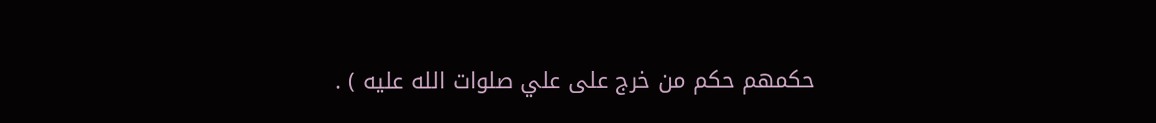حكمهم حكم من خرج على علي صلوات الله عليه ) .